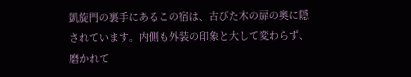凱旋門の裏手にあるこの宿は、古びた木の扉の奥に隠されています。内側も外装の印象と大して変わらず、磨かれて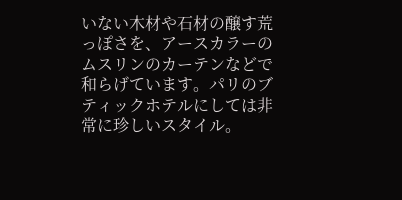いない木材や石材の醸す荒っぽさを、アースカラーのムスリンのカーテンなどで和らげています。パリのブティックホテルにしては非常に珍しいスタイル。